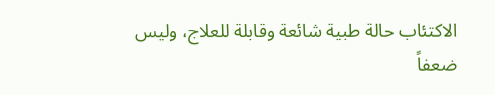الاكتئاب حالة طبية شائعة وقابلة للعلاج، وليس ضعفاً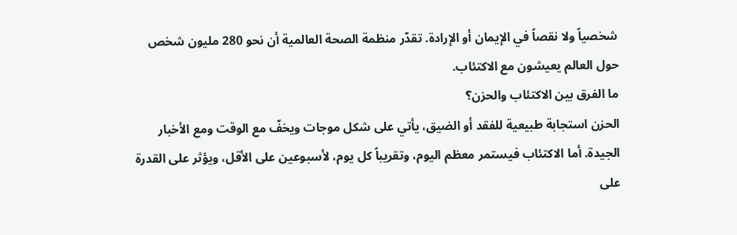شخصياً ولا نقصاً في الإيمان أو الإرادة. تقدّر منظمة الصحة العالمية أن نحو 280 مليون شخص حول العالم يعيشون مع الاكتئاب.
ما الفرق بين الاكتئاب والحزن؟
الحزن استجابة طبيعية للفقد أو الضيق، يأتي على شكل موجات ويخفّ مع الوقت ومع الأخبار الجيدة. أما الاكتئاب فيستمر معظم اليوم، وتقريباً كل يوم، لأسبوعين على الأقل، ويؤثر على القدرة على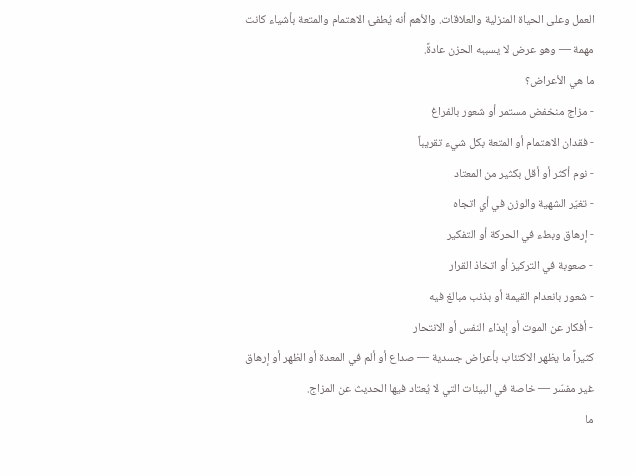العمل وعلى الحياة المنزلية والعلاقات. والأهم أنه يُطفئ الاهتمام والمتعة بأشياء كانت مهمة — وهو عرض لا يسببه الحزن عادةً.
ما هي الأعراض؟
- مزاج منخفض مستمر أو شعور بالفراغ
- فقدان الاهتمام أو المتعة بكل شيء تقريباً
- نوم أكثر أو أقل بكثير من المعتاد
- تغيّر الشهية والوزن في أي اتجاه
- إرهاق وبطء في الحركة أو التفكير
- صعوبة في التركيز أو اتخاذ القرار
- شعور بانعدام القيمة أو بذنب مبالغ فيه
- أفكار عن الموت أو إيذاء النفس أو الانتحار
كثيراً ما يظهر الاكتئاب بأعراض جسدية — صداع أو ألم في المعدة أو الظهر أو إرهاق غير مفسّر — خاصة في البيئات التي لا يُعتاد فيها الحديث عن المزاج.
ما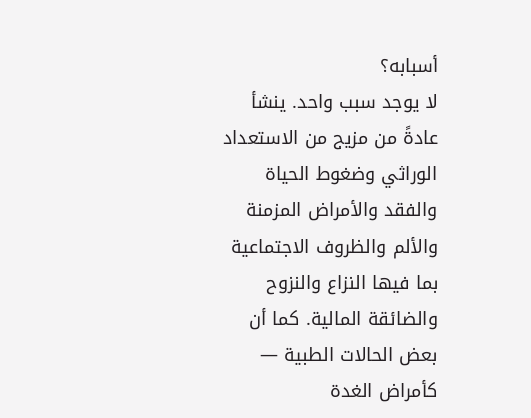أسبابه؟
لا يوجد سبب واحد. ينشأ عادةً من مزيج من الاستعداد الوراثي وضغوط الحياة والفقد والأمراض المزمنة والألم والظروف الاجتماعية بما فيها النزاع والنزوح والضائقة المالية. كما أن بعض الحالات الطبية — كأمراض الغدة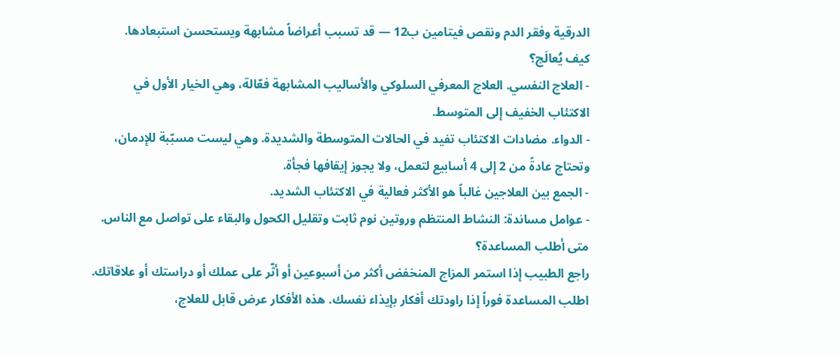الدرقية وفقر الدم ونقص فيتامين ب12 — قد تسبب أعراضاً مشابهة ويستحسن استبعادها.
كيف يُعالَج؟
- العلاج النفسي. العلاج المعرفي السلوكي والأساليب المشابهة فعّالة، وهي الخيار الأول في الاكتئاب الخفيف إلى المتوسط.
- الدواء. مضادات الاكتئاب تفيد في الحالات المتوسطة والشديدة. وهي ليست مسبّبة للإدمان، وتحتاج عادةً من 2 إلى 4 أسابيع لتعمل، ولا يجوز إيقافها فجأة.
- الجمع بين العلاجين غالباً هو الأكثر فعالية في الاكتئاب الشديد.
- عوامل مساندة: النشاط المنتظم وروتين نوم ثابت وتقليل الكحول والبقاء على تواصل مع الناس.
متى أطلب المساعدة؟
راجع الطبيب إذا استمر المزاج المنخفض أكثر من أسبوعين أو أثّر على عملك أو دراستك أو علاقاتك. اطلب المساعدة فوراً إذا راودتك أفكار بإيذاء نفسك. هذه الأفكار عرض قابل للعلاج،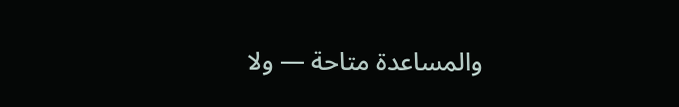والمساعدة متاحة — ولا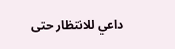داعي للانتظار حتى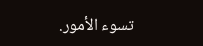تسوء الأمور.